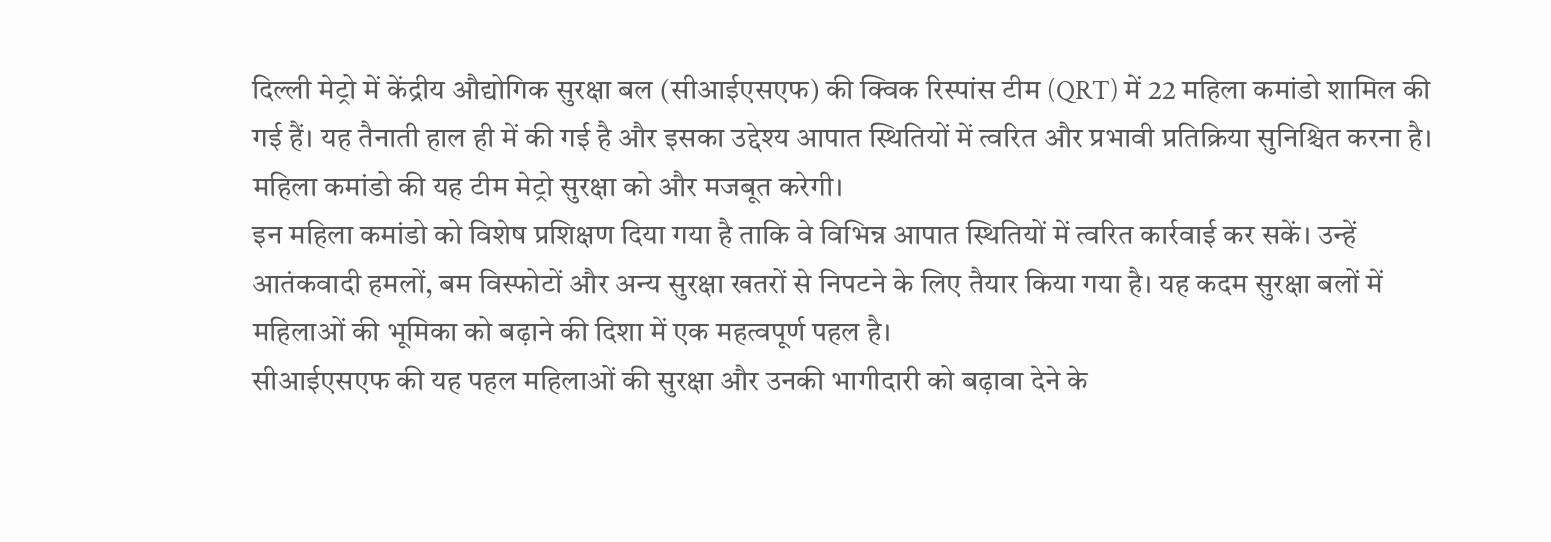दिल्ली मेट्रो में केंद्रीय औद्योगिक सुरक्षा बल (सीआईएसएफ) की क्विक रिस्पांस टीम (QRT) में 22 महिला कमांडो शामिल की गई हैं। यह तैनाती हाल ही में की गई है और इसका उद्देश्य आपात स्थितियों में त्वरित और प्रभावी प्रतिक्रिया सुनिश्चित करना है। महिला कमांडो की यह टीम मेट्रो सुरक्षा को और मजबूत करेगी।
इन महिला कमांडो को विशेष प्रशिक्षण दिया गया है ताकि वे विभिन्न आपात स्थितियों में त्वरित कार्रवाई कर सकें। उन्हें आतंकवादी हमलों, बम विस्फोटों और अन्य सुरक्षा खतरों से निपटने के लिए तैयार किया गया है। यह कदम सुरक्षा बलों में महिलाओं की भूमिका को बढ़ाने की दिशा में एक महत्वपूर्ण पहल है।
सीआईएसएफ की यह पहल महिलाओं की सुरक्षा और उनकी भागीदारी को बढ़ावा देने के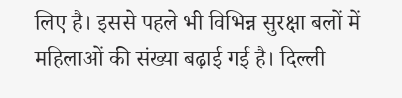लिए है। इससे पहले भी विभिन्न सुरक्षा बलों में महिलाओं की संख्या बढ़ाई गई है। दिल्ली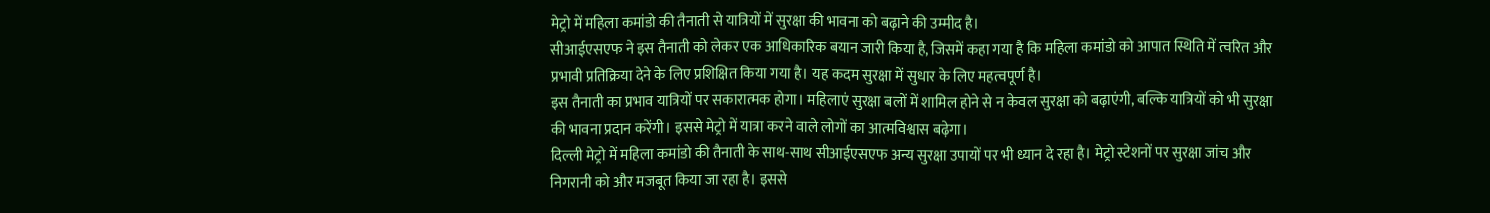मेट्रो में महिला कमांडो की तैनाती से यात्रियों में सुरक्षा की भावना को बढ़ाने की उम्मीद है।
सीआईएसएफ ने इस तैनाती को लेकर एक आधिकारिक बयान जारी किया है, जिसमें कहा गया है कि महिला कमांडो को आपात स्थिति में त्वरित और प्रभावी प्रतिक्रिया देने के लिए प्रशिक्षित किया गया है। यह कदम सुरक्षा में सुधार के लिए महत्वपूर्ण है।
इस तैनाती का प्रभाव यात्रियों पर सकारात्मक होगा। महिलाएं सुरक्षा बलों में शामिल होने से न केवल सुरक्षा को बढ़ाएंगी, बल्कि यात्रियों को भी सुरक्षा की भावना प्रदान करेंगी। इससे मेट्रो में यात्रा करने वाले लोगों का आत्मविश्वास बढ़ेगा।
दिल्ली मेट्रो में महिला कमांडो की तैनाती के साथ-साथ सीआईएसएफ अन्य सुरक्षा उपायों पर भी ध्यान दे रहा है। मेट्रो स्टेशनों पर सुरक्षा जांच और निगरानी को और मजबूत किया जा रहा है। इससे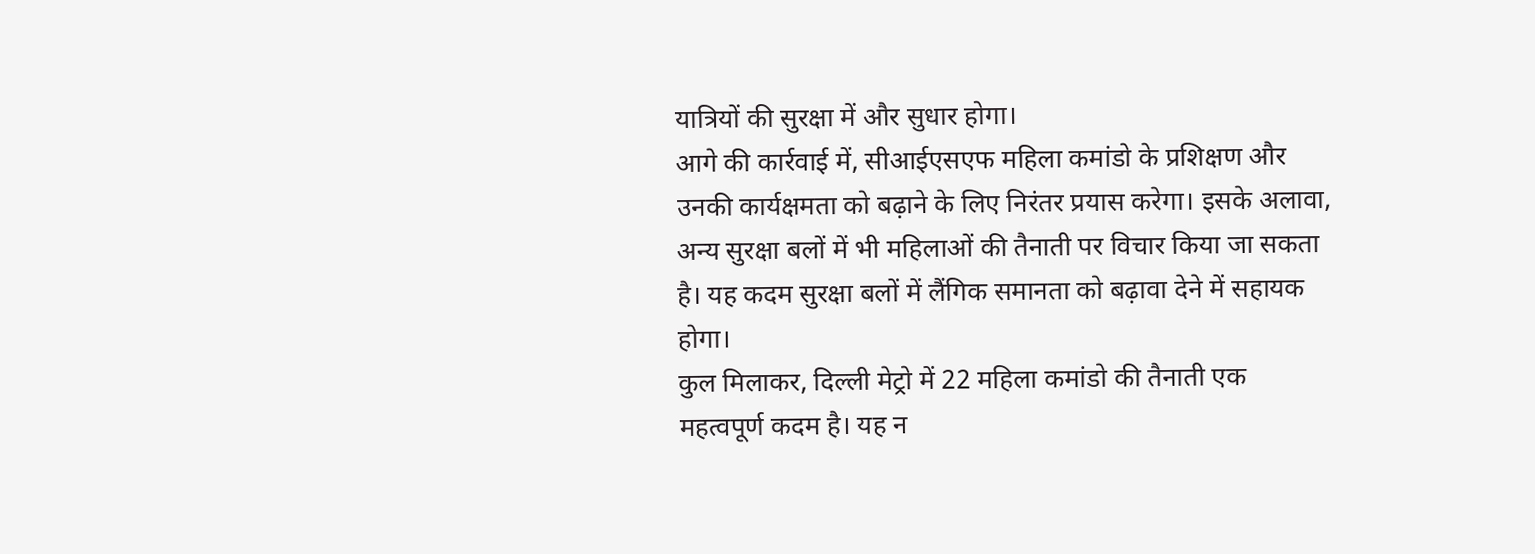यात्रियों की सुरक्षा में और सुधार होगा।
आगे की कार्रवाई में, सीआईएसएफ महिला कमांडो के प्रशिक्षण और उनकी कार्यक्षमता को बढ़ाने के लिए निरंतर प्रयास करेगा। इसके अलावा, अन्य सुरक्षा बलों में भी महिलाओं की तैनाती पर विचार किया जा सकता है। यह कदम सुरक्षा बलों में लैंगिक समानता को बढ़ावा देने में सहायक होगा।
कुल मिलाकर, दिल्ली मेट्रो में 22 महिला कमांडो की तैनाती एक महत्वपूर्ण कदम है। यह न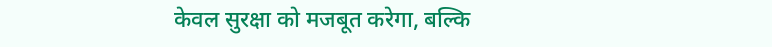केवल सुरक्षा को मजबूत करेगा, बल्कि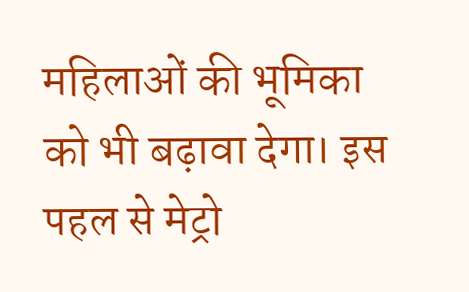महिलाओं की भूमिका को भी बढ़ावा देगा। इस पहल से मेट्रो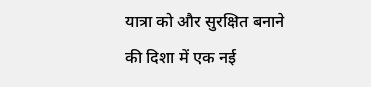यात्रा को और सुरक्षित बनाने की दिशा में एक नई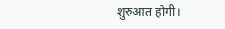शुरुआत होगी।